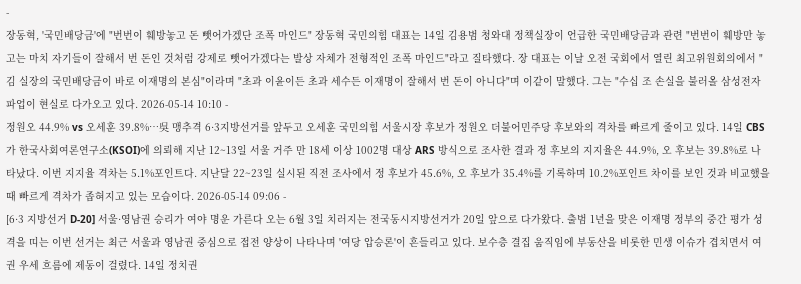-
장동혁, '국민배당금'에 "번번이 훼방놓고 돈 뺏어가겠단 조폭 마인드" 장동혁 국민의힘 대표는 14일 김용범 청와대 정책실장이 언급한 국민배당금과 관련 "번번이 훼방만 놓고는 마치 자기들이 잘해서 번 돈인 것처럼 강제로 뺏어가겠다는 발상 자체가 전형적인 조폭 마인드"라고 질타했다. 장 대표는 이날 오전 국회에서 열린 최고위원회의에서 "김 실장의 국민배당금이 바로 이재명의 본심"이라며 "초과 이윤이든 초과 세수든 이재명이 잘해서 번 돈이 아니다"며 이같이 말했다. 그는 "수십 조 손실을 불러올 삼성전자 파업이 현실로 다가오고 있다. 2026-05-14 10:10 -
정원오 44.9% vs 오세훈 39.8%…吳 맹추격 6·3지방선거를 앞두고 오세훈 국민의힘 서울시장 후보가 정원오 더불어민주당 후보와의 격차를 빠르게 줄이고 있다. 14일 CBS가 한국사회여론연구소(KSOI)에 의뢰해 지난 12~13일 서울 거주 만 18세 이상 1002명 대상 ARS 방식으로 조사한 결과 정 후보의 지지율은 44.9%, 오 후보는 39.8%로 나타났다. 이번 지지율 격차는 5.1%포인트다. 지난달 22~23일 실시된 직전 조사에서 정 후보가 45.6%, 오 후보가 35.4%를 기록하며 10.2%포인트 차이를 보인 것과 비교했을 때 빠르게 격차가 좁혀지고 있는 모습이다. 2026-05-14 09:06 -
[6·3 지방선거 D-20] 서울·영남권 승리가 여야 명운 가른다 오는 6월 3일 치러지는 전국동시지방선거가 20일 앞으로 다가왔다. 출범 1년을 맞은 이재명 정부의 중간 평가 성격을 띠는 이번 선거는 최근 서울과 영남권 중심으로 접전 양상이 나타나며 '여당 압승론'이 흔들리고 있다. 보수층 결집 움직임에 부동산을 비롯한 민생 이슈가 겹치면서 여권 우세 흐름에 제동이 걸렸다. 14일 정치권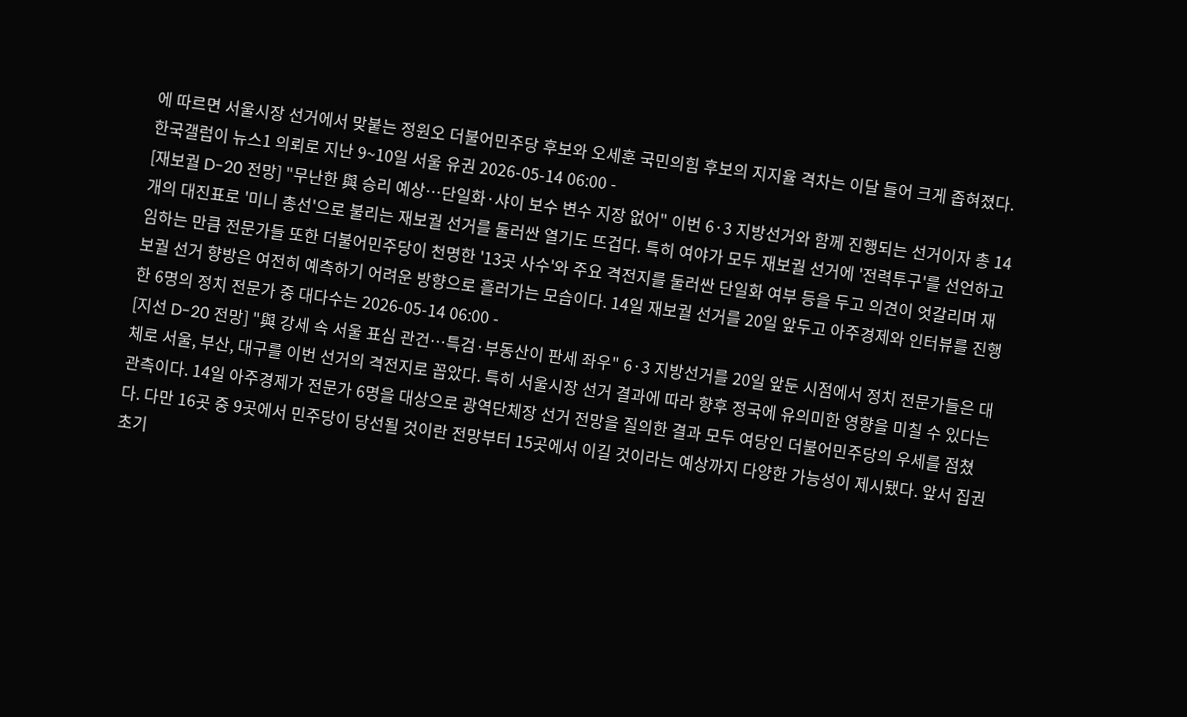에 따르면 서울시장 선거에서 맞붙는 정원오 더불어민주당 후보와 오세훈 국민의힘 후보의 지지율 격차는 이달 들어 크게 좁혀졌다. 한국갤럽이 뉴스1 의뢰로 지난 9~10일 서울 유권 2026-05-14 06:00 -
[재보궐 D-20 전망] "무난한 與 승리 예상…단일화·샤이 보수 변수 지장 없어" 이번 6·3 지방선거와 함께 진행되는 선거이자 총 14개의 대진표로 '미니 총선'으로 불리는 재보궐 선거를 둘러싼 열기도 뜨겁다. 특히 여야가 모두 재보궐 선거에 '전력투구'를 선언하고 임하는 만큼 전문가들 또한 더불어민주당이 천명한 '13곳 사수'와 주요 격전지를 둘러싼 단일화 여부 등을 두고 의견이 엇갈리며 재보궐 선거 향방은 여전히 예측하기 어려운 방향으로 흘러가는 모습이다. 14일 재보궐 선거를 20일 앞두고 아주경제와 인터뷰를 진행한 6명의 정치 전문가 중 대다수는 2026-05-14 06:00 -
[지선 D-20 전망] "與 강세 속 서울 표심 관건…특검·부동산이 판세 좌우" 6·3 지방선거를 20일 앞둔 시점에서 정치 전문가들은 대체로 서울, 부산, 대구를 이번 선거의 격전지로 꼽았다. 특히 서울시장 선거 결과에 따라 향후 정국에 유의미한 영향을 미칠 수 있다는 관측이다. 14일 아주경제가 전문가 6명을 대상으로 광역단체장 선거 전망을 질의한 결과 모두 여당인 더불어민주당의 우세를 점쳤다. 다만 16곳 중 9곳에서 민주당이 당선될 것이란 전망부터 15곳에서 이길 것이라는 예상까지 다양한 가능성이 제시됐다. 앞서 집권 초기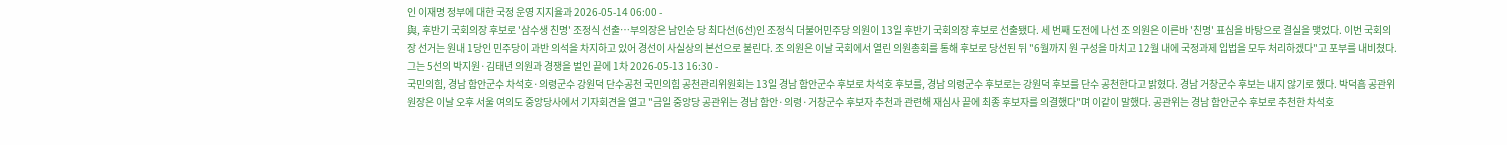인 이재명 정부에 대한 국정 운영 지지율과 2026-05-14 06:00 -
與, 후반기 국회의장 후보로 '삼수생 친명' 조정식 선출…부의장은 남인순 당 최다선(6선)인 조정식 더불어민주당 의원이 13일 후반기 국회의장 후보로 선출됐다. 세 번째 도전에 나선 조 의원은 이른바 '친명' 표심을 바탕으로 결실을 맺었다. 이번 국회의장 선거는 원내 1당인 민주당이 과반 의석을 차지하고 있어 경선이 사실상의 본선으로 불린다. 조 의원은 이날 국회에서 열린 의원총회를 통해 후보로 당선된 뒤 "6월까지 원 구성을 마치고 12월 내에 국정과제 입법을 모두 처리하겠다"고 포부를 내비쳤다. 그는 5선의 박지원·김태년 의원과 경쟁을 벌인 끝에 1차 2026-05-13 16:30 -
국민의힘, 경남 함안군수 차석호·의령군수 강원덕 단수공천 국민의힘 공천관리위원회는 13일 경남 함안군수 후보로 차석호 후보를, 경남 의령군수 후보로는 강원덕 후보를 단수 공천한다고 밝혔다. 경남 거창군수 후보는 내지 않기로 했다. 박덕흠 공관위원장은 이날 오후 서울 여의도 중앙당사에서 기자회견을 열고 "금일 중앙당 공관위는 경남 함안·의령·거창군수 후보자 추천과 관련해 재심사 끝에 최종 후보자를 의결했다"며 이같이 말했다. 공관위는 경남 함안군수 후보로 추천한 차석호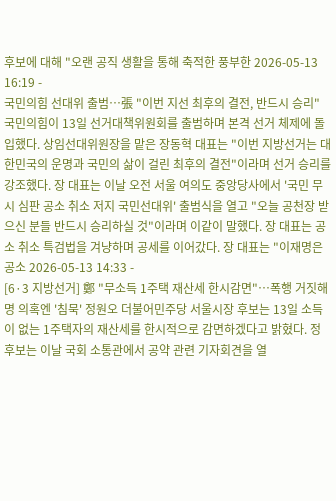후보에 대해 "오랜 공직 생활을 통해 축적한 풍부한 2026-05-13 16:19 -
국민의힘 선대위 출범…張 "이번 지선 최후의 결전, 반드시 승리" 국민의힘이 13일 선거대책위원회를 출범하며 본격 선거 체제에 돌입했다. 상임선대위원장을 맡은 장동혁 대표는 "이번 지방선거는 대한민국의 운명과 국민의 삶이 걸린 최후의 결전"이라며 선거 승리를 강조했다. 장 대표는 이날 오전 서울 여의도 중앙당사에서 '국민 무시 심판 공소 취소 저지 국민선대위' 출범식을 열고 "오늘 공천장 받으신 분들 반드시 승리하실 것"이라며 이같이 말했다. 장 대표는 공소 취소 특검법을 겨냥하며 공세를 이어갔다. 장 대표는 "이재명은 공소 2026-05-13 14:33 -
[6·3 지방선거] 鄭 "무소득 1주택 재산세 한시감면"…폭행 거짓해명 의혹엔 '침묵' 정원오 더불어민주당 서울시장 후보는 13일 소득이 없는 1주택자의 재산세를 한시적으로 감면하겠다고 밝혔다. 정 후보는 이날 국회 소통관에서 공약 관련 기자회견을 열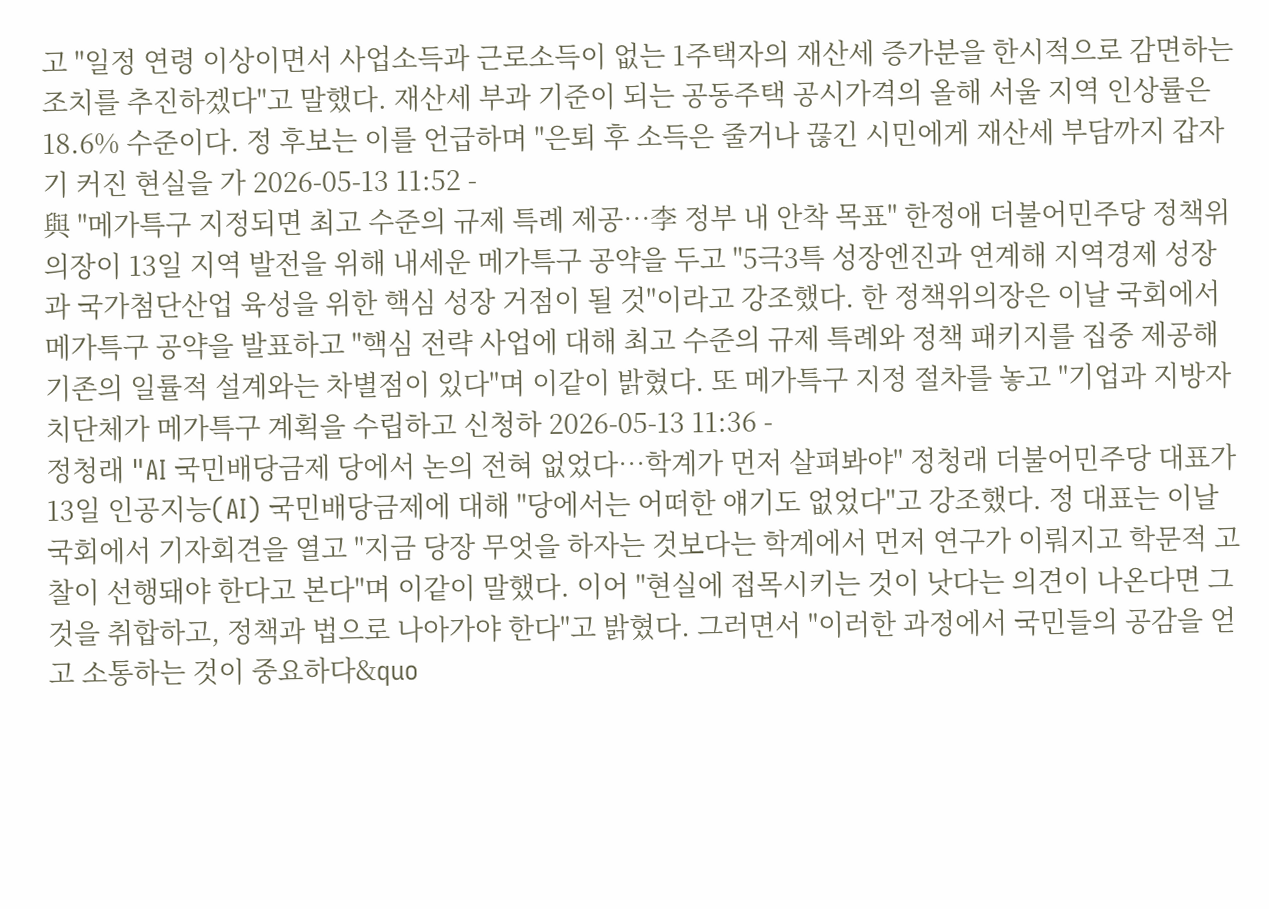고 "일정 연령 이상이면서 사업소득과 근로소득이 없는 1주택자의 재산세 증가분을 한시적으로 감면하는 조치를 추진하겠다"고 말했다. 재산세 부과 기준이 되는 공동주택 공시가격의 올해 서울 지역 인상률은 18.6% 수준이다. 정 후보는 이를 언급하며 "은퇴 후 소득은 줄거나 끊긴 시민에게 재산세 부담까지 갑자기 커진 현실을 가 2026-05-13 11:52 -
與 "메가특구 지정되면 최고 수준의 규제 특례 제공…李 정부 내 안착 목표" 한정애 더불어민주당 정책위의장이 13일 지역 발전을 위해 내세운 메가특구 공약을 두고 "5극3특 성장엔진과 연계해 지역경제 성장과 국가첨단산업 육성을 위한 핵심 성장 거점이 될 것"이라고 강조했다. 한 정책위의장은 이날 국회에서 메가특구 공약을 발표하고 "핵심 전략 사업에 대해 최고 수준의 규제 특례와 정책 패키지를 집중 제공해 기존의 일률적 설계와는 차별점이 있다"며 이같이 밝혔다. 또 메가특구 지정 절차를 놓고 "기업과 지방자치단체가 메가특구 계획을 수립하고 신청하 2026-05-13 11:36 -
정청래 "AI 국민배당금제 당에서 논의 전혀 없었다…학계가 먼저 살펴봐야" 정청래 더불어민주당 대표가 13일 인공지능(AI) 국민배당금제에 대해 "당에서는 어떠한 얘기도 없었다"고 강조했다. 정 대표는 이날 국회에서 기자회견을 열고 "지금 당장 무엇을 하자는 것보다는 학계에서 먼저 연구가 이뤄지고 학문적 고찰이 선행돼야 한다고 본다"며 이같이 말했다. 이어 "현실에 접목시키는 것이 낫다는 의견이 나온다면 그것을 취합하고, 정책과 법으로 나아가야 한다"고 밝혔다. 그러면서 "이러한 과정에서 국민들의 공감을 얻고 소통하는 것이 중요하다&quo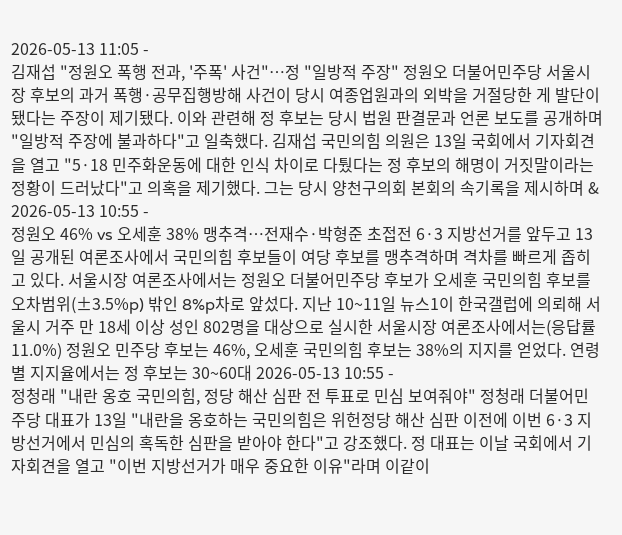2026-05-13 11:05 -
김재섭 "정원오 폭행 전과, '주폭' 사건"…정 "일방적 주장" 정원오 더불어민주당 서울시장 후보의 과거 폭행·공무집행방해 사건이 당시 여종업원과의 외박을 거절당한 게 발단이 됐다는 주장이 제기됐다. 이와 관련해 정 후보는 당시 법원 판결문과 언론 보도를 공개하며 "일방적 주장에 불과하다"고 일축했다. 김재섭 국민의힘 의원은 13일 국회에서 기자회견을 열고 "5·18 민주화운동에 대한 인식 차이로 다퉜다는 정 후보의 해명이 거짓말이라는 정황이 드러났다"고 의혹을 제기했다. 그는 당시 양천구의회 본회의 속기록을 제시하며 & 2026-05-13 10:55 -
정원오 46% vs 오세훈 38% 맹추격…전재수·박형준 초접전 6·3 지방선거를 앞두고 13일 공개된 여론조사에서 국민의힘 후보들이 여당 후보를 맹추격하며 격차를 빠르게 좁히고 있다. 서울시장 여론조사에서는 정원오 더불어민주당 후보가 오세훈 국민의힘 후보를 오차범위(±3.5%p) 밖인 8%p차로 앞섰다. 지난 10~11일 뉴스1이 한국갤럽에 의뢰해 서울시 거주 만 18세 이상 성인 802명을 대상으로 실시한 서울시장 여론조사에서는(응답률 11.0%) 정원오 민주당 후보는 46%, 오세훈 국민의힘 후보는 38%의 지지를 얻었다. 연령별 지지율에서는 정 후보는 30~60대 2026-05-13 10:55 -
정청래 "내란 옹호 국민의힘, 정당 해산 심판 전 투표로 민심 보여줘야" 정청래 더불어민주당 대표가 13일 "내란을 옹호하는 국민의힘은 위헌정당 해산 심판 이전에 이번 6·3 지방선거에서 민심의 혹독한 심판을 받아야 한다"고 강조했다. 정 대표는 이날 국회에서 기자회견을 열고 "이번 지방선거가 매우 중요한 이유"라며 이같이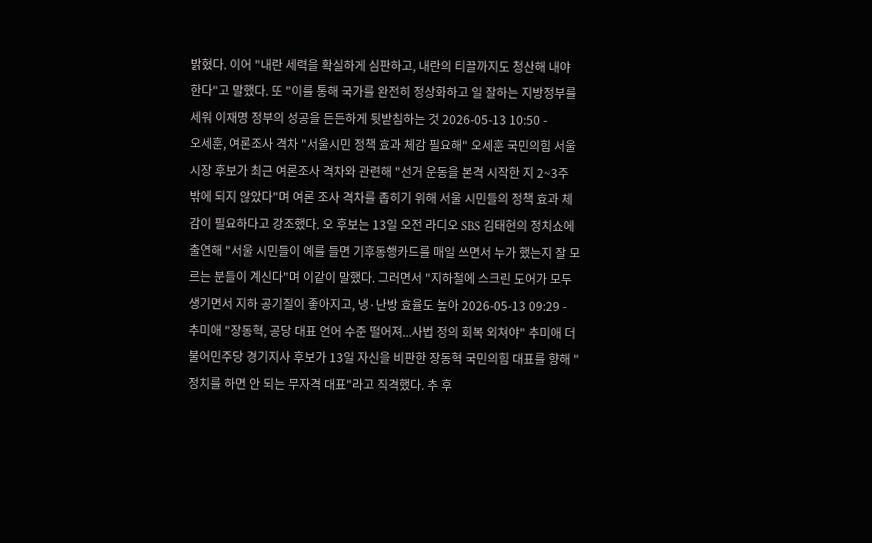밝혔다. 이어 "내란 세력을 확실하게 심판하고, 내란의 티끌까지도 청산해 내야 한다"고 말했다. 또 "이를 통해 국가를 완전히 정상화하고 일 잘하는 지방정부를 세워 이재명 정부의 성공을 든든하게 뒷받침하는 것 2026-05-13 10:50 -
오세훈, 여론조사 격차 "서울시민 정책 효과 체감 필요해" 오세훈 국민의힘 서울시장 후보가 최근 여론조사 격차와 관련해 "선거 운동을 본격 시작한 지 2~3주 밖에 되지 않았다"며 여론 조사 격차를 좁히기 위해 서울 시민들의 정책 효과 체감이 필요하다고 강조했다. 오 후보는 13일 오전 라디오 SBS 김태현의 정치쇼에 출연해 "서울 시민들이 예를 들면 기후동행카드를 매일 쓰면서 누가 했는지 잘 모르는 분들이 계신다"며 이같이 말했다. 그러면서 "지하철에 스크린 도어가 모두 생기면서 지하 공기질이 좋아지고, 냉·난방 효율도 높아 2026-05-13 09:29 -
추미애 "장동혁, 공당 대표 언어 수준 떨어져...사법 정의 회복 외쳐야" 추미애 더불어민주당 경기지사 후보가 13일 자신을 비판한 장동혁 국민의힘 대표를 향해 "정치를 하면 안 되는 무자격 대표"라고 직격했다. 추 후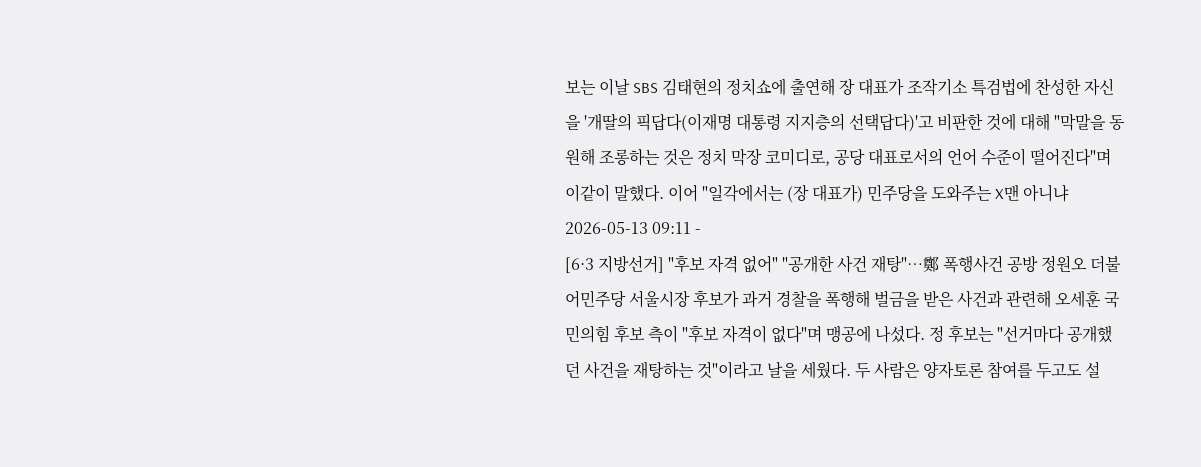보는 이날 SBS 김태현의 정치쇼에 출연해 장 대표가 조작기소 특검법에 찬성한 자신을 '개딸의 픽답다(이재명 대통령 지지층의 선택답다)'고 비판한 것에 대해 "막말을 동원해 조롱하는 것은 정치 막장 코미디로, 공당 대표로서의 언어 수준이 떨어진다"며 이같이 말했다. 이어 "일각에서는 (장 대표가) 민주당을 도와주는 X맨 아니냐 2026-05-13 09:11 -
[6·3 지방선거] "후보 자격 없어" "공개한 사건 재탕"…鄭 폭행사건 공방 정원오 더불어민주당 서울시장 후보가 과거 경찰을 폭행해 벌금을 받은 사건과 관련해 오세훈 국민의힘 후보 측이 "후보 자격이 없다"며 맹공에 나섰다. 정 후보는 "선거마다 공개했던 사건을 재탕하는 것"이라고 날을 세웠다. 두 사람은 양자토론 참여를 두고도 설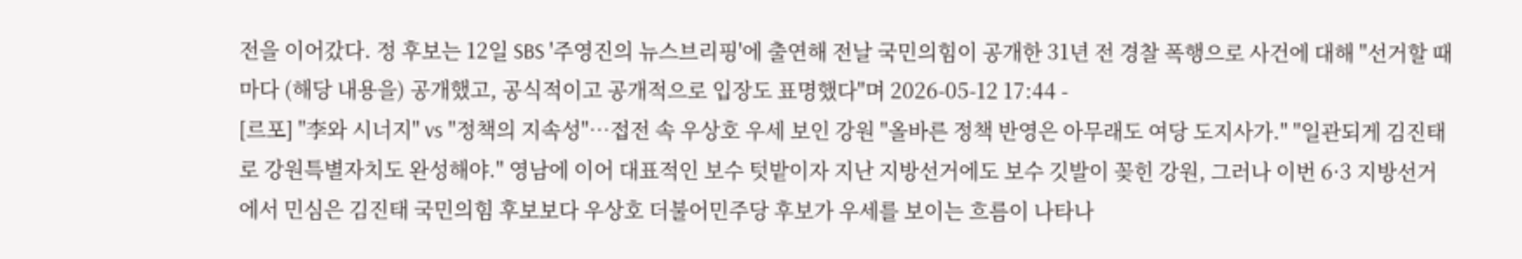전을 이어갔다. 정 후보는 12일 SBS '주영진의 뉴스브리핑'에 출연해 전날 국민의힘이 공개한 31년 전 경찰 폭행으로 사건에 대해 "선거할 때마다 (해당 내용을) 공개했고, 공식적이고 공개적으로 입장도 표명했다"며 2026-05-12 17:44 -
[르포] "李와 시너지" vs "정책의 지속성"…접전 속 우상호 우세 보인 강원 "올바른 정책 반영은 아무래도 여당 도지사가." "일관되게 김진태로 강원특별자치도 완성해야." 영남에 이어 대표적인 보수 텃밭이자 지난 지방선거에도 보수 깃발이 꽂힌 강원, 그러나 이번 6·3 지방선거에서 민심은 김진태 국민의힘 후보보다 우상호 더불어민주당 후보가 우세를 보이는 흐름이 나타나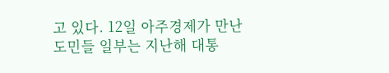고 있다. 12일 아주경제가 만난 도민들 일부는 지난해 대통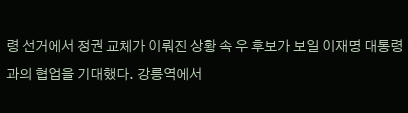령 선거에서 정권 교체가 이뤄진 상황 속 우 후보가 보일 이재명 대통령과의 협업을 기대했다. 강릉역에서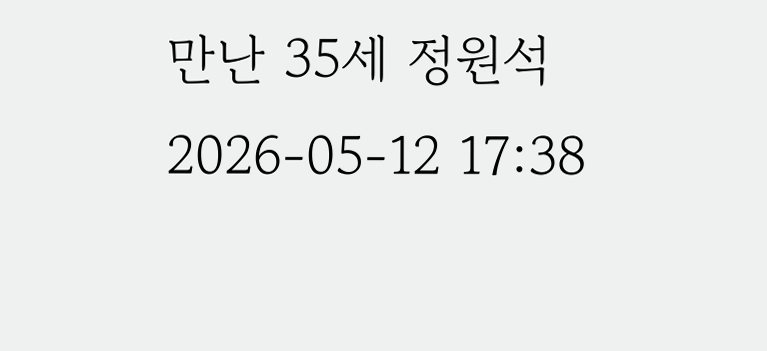만난 35세 정원석 2026-05-12 17:38